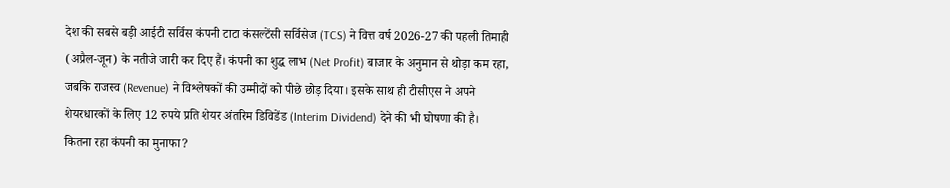देश की सबसे बड़ी आईटी सर्विस कंपनी टाटा कंसल्टेंसी सर्विसेज (TCS) ने वित्त वर्ष 2026-27 की पहली तिमाही (अप्रैल-जून) के नतीजे जारी कर दिए हैं। कंपनी का शुद्ध लाभ (Net Profit) बाजार के अनुमान से थोड़ा कम रहा, जबकि राजस्व (Revenue) ने विश्लेषकों की उम्मीदों को पीछे छोड़ दिया। इसके साथ ही टीसीएस ने अपने शेयरधारकों के लिए 12 रुपये प्रति शेयर अंतरिम डिविडेंड (Interim Dividend) देने की भी घोषणा की है।
कितना रहा कंपनी का मुनाफा?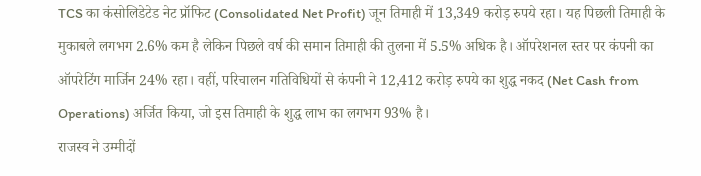TCS का कंसोलिडेटेड नेट प्रॉफिट (Consolidated Net Profit) जून तिमाही में 13,349 करोड़ रुपये रहा। यह पिछली तिमाही के मुकाबले लगभग 2.6% कम है लेकिन पिछले वर्ष की समान तिमाही की तुलना में 5.5% अधिक है। ऑपरेशनल स्तर पर कंपनी का ऑपरेटिंग मार्जिन 24% रहा। वहीं, परिचालन गतिविधियों से कंपनी ने 12,412 करोड़ रुपये का शुद्ध नकद (Net Cash from Operations) अर्जित किया, जो इस तिमाही के शुद्ध लाभ का लगभग 93% है।
राजस्व ने उम्मीदों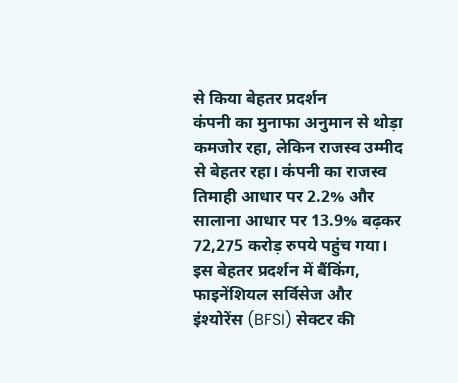से किया बेहतर प्रदर्शन
कंपनी का मुनाफा अनुमान से थोड़ा कमजोर रहा, लेकिन राजस्व उम्मीद से बेहतर रहा। कंपनी का राजस्व तिमाही आधार पर 2.2% और सालाना आधार पर 13.9% बढ़कर 72,275 करोड़ रुपये पहुंच गया। इस बेहतर प्रदर्शन में बैंकिंग, फाइनेंशियल सर्विसेज और इंश्योरेंस (BFSI) सेक्टर की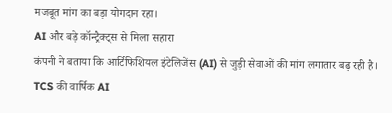मजबूत मांग का बड़ा योगदान रहा।
AI और बड़े कॉन्ट्रैक्ट्स से मिला सहारा
कंपनी ने बताया कि आर्टिफिशियल इंटेलिजेंस (AI) से जुड़ी सेवाओं की मांग लगातार बढ़ रही है। TCS की वार्षिक AI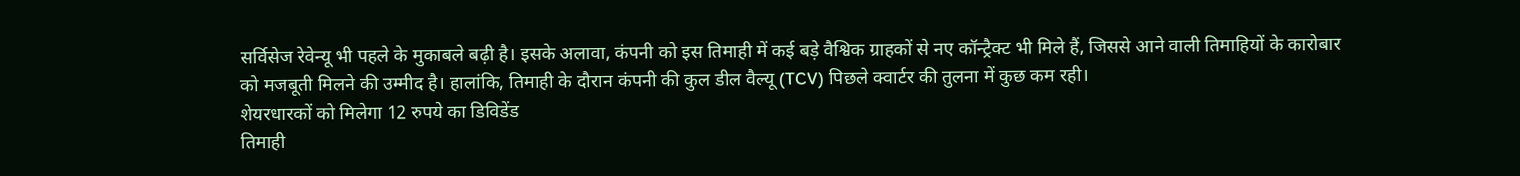सर्विसेज रेवेन्यू भी पहले के मुकाबले बढ़ी है। इसके अलावा, कंपनी को इस तिमाही में कई बड़े वैश्विक ग्राहकों से नए कॉन्ट्रैक्ट भी मिले हैं, जिससे आने वाली तिमाहियों के कारोबार को मजबूती मिलने की उम्मीद है। हालांकि, तिमाही के दौरान कंपनी की कुल डील वैल्यू (TCV) पिछले क्वार्टर की तुलना में कुछ कम रही।
शेयरधारकों को मिलेगा 12 रुपये का डिविडेंड
तिमाही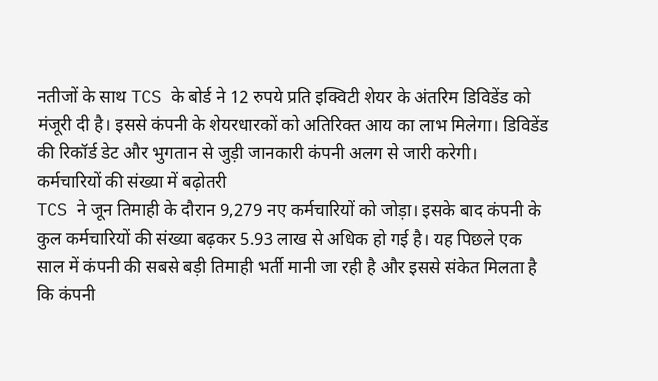नतीजों के साथ TCS के बोर्ड ने 12 रुपये प्रति इक्विटी शेयर के अंतरिम डिविडेंड को मंजूरी दी है। इससे कंपनी के शेयरधारकों को अतिरिक्त आय का लाभ मिलेगा। डिविडेंड की रिकॉर्ड डेट और भुगतान से जुड़ी जानकारी कंपनी अलग से जारी करेगी।
कर्मचारियों की संख्या में बढ़ोतरी
TCS ने जून तिमाही के दौरान 9,279 नए कर्मचारियों को जोड़ा। इसके बाद कंपनी के कुल कर्मचारियों की संख्या बढ़कर 5.93 लाख से अधिक हो गई है। यह पिछले एक साल में कंपनी की सबसे बड़ी तिमाही भर्ती मानी जा रही है और इससे संकेत मिलता है कि कंपनी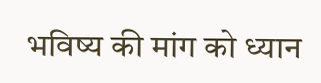भविष्य की मांग को ध्यान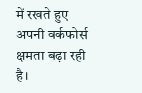में रखते हुए अपनी वर्कफोर्स क्षमता बढ़ा रही है।